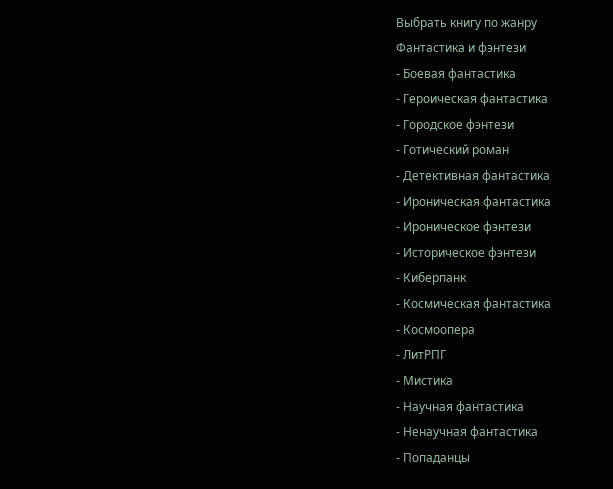Выбрать книгу по жанру
Фантастика и фэнтези
- Боевая фантастика
- Героическая фантастика
- Городское фэнтези
- Готический роман
- Детективная фантастика
- Ироническая фантастика
- Ироническое фэнтези
- Историческое фэнтези
- Киберпанк
- Космическая фантастика
- Космоопера
- ЛитРПГ
- Мистика
- Научная фантастика
- Ненаучная фантастика
- Попаданцы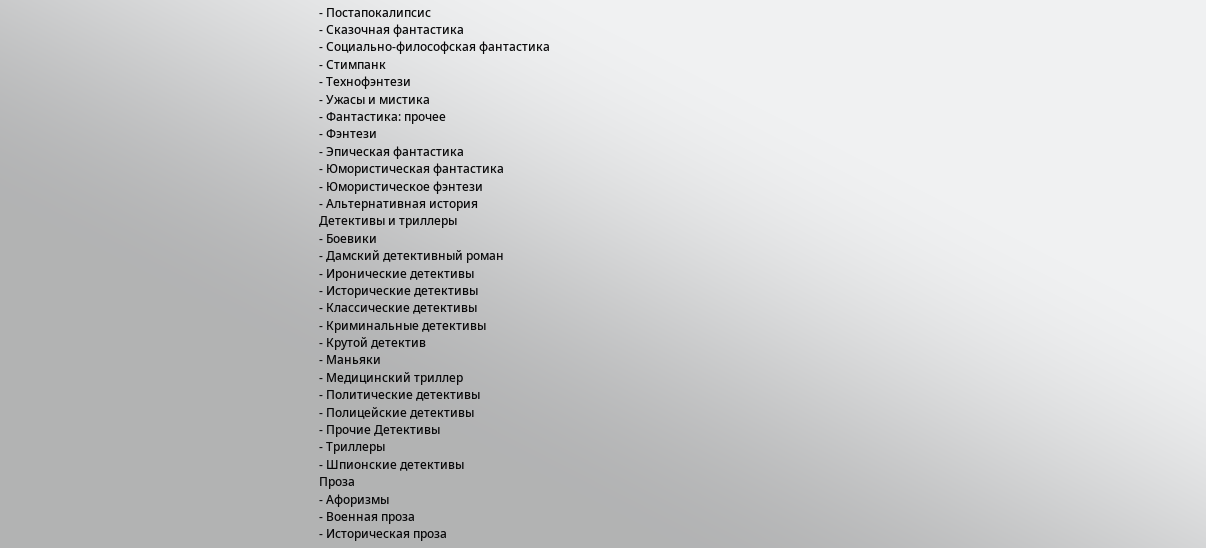- Постапокалипсис
- Сказочная фантастика
- Социально-философская фантастика
- Стимпанк
- Технофэнтези
- Ужасы и мистика
- Фантастика: прочее
- Фэнтези
- Эпическая фантастика
- Юмористическая фантастика
- Юмористическое фэнтези
- Альтернативная история
Детективы и триллеры
- Боевики
- Дамский детективный роман
- Иронические детективы
- Исторические детективы
- Классические детективы
- Криминальные детективы
- Крутой детектив
- Маньяки
- Медицинский триллер
- Политические детективы
- Полицейские детективы
- Прочие Детективы
- Триллеры
- Шпионские детективы
Проза
- Афоризмы
- Военная проза
- Историческая проза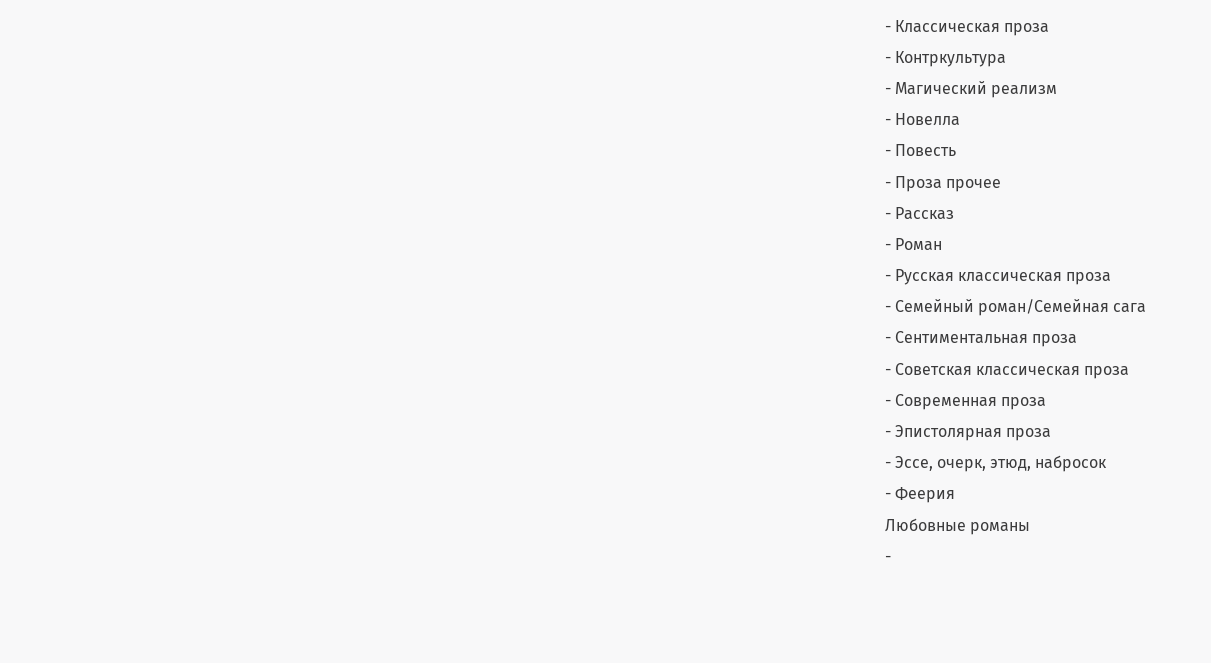- Классическая проза
- Контркультура
- Магический реализм
- Новелла
- Повесть
- Проза прочее
- Рассказ
- Роман
- Русская классическая проза
- Семейный роман/Семейная сага
- Сентиментальная проза
- Советская классическая проза
- Современная проза
- Эпистолярная проза
- Эссе, очерк, этюд, набросок
- Феерия
Любовные романы
-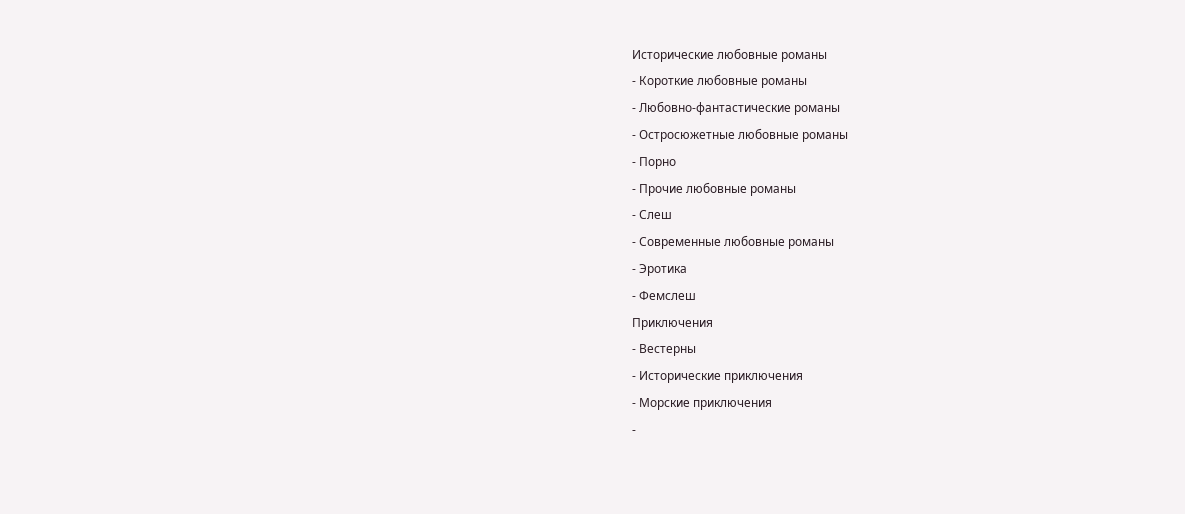Исторические любовные романы
- Короткие любовные романы
- Любовно-фантастические романы
- Остросюжетные любовные романы
- Порно
- Прочие любовные романы
- Слеш
- Современные любовные романы
- Эротика
- Фемслеш
Приключения
- Вестерны
- Исторические приключения
- Морские приключения
-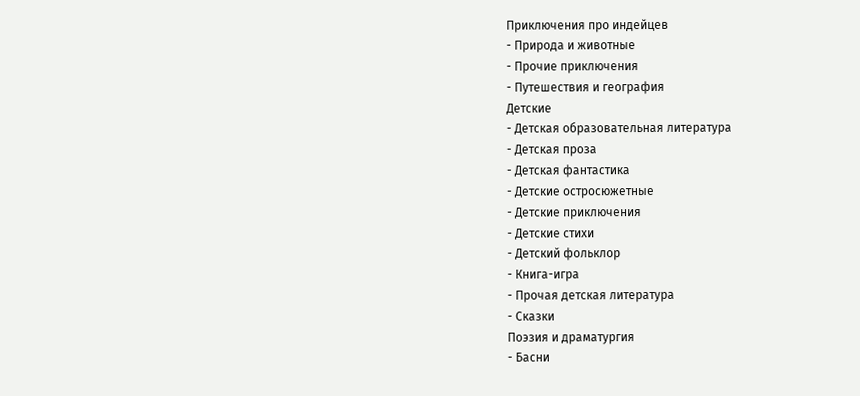Приключения про индейцев
- Природа и животные
- Прочие приключения
- Путешествия и география
Детские
- Детская образовательная литература
- Детская проза
- Детская фантастика
- Детские остросюжетные
- Детские приключения
- Детские стихи
- Детский фольклор
- Книга-игра
- Прочая детская литература
- Сказки
Поэзия и драматургия
- Басни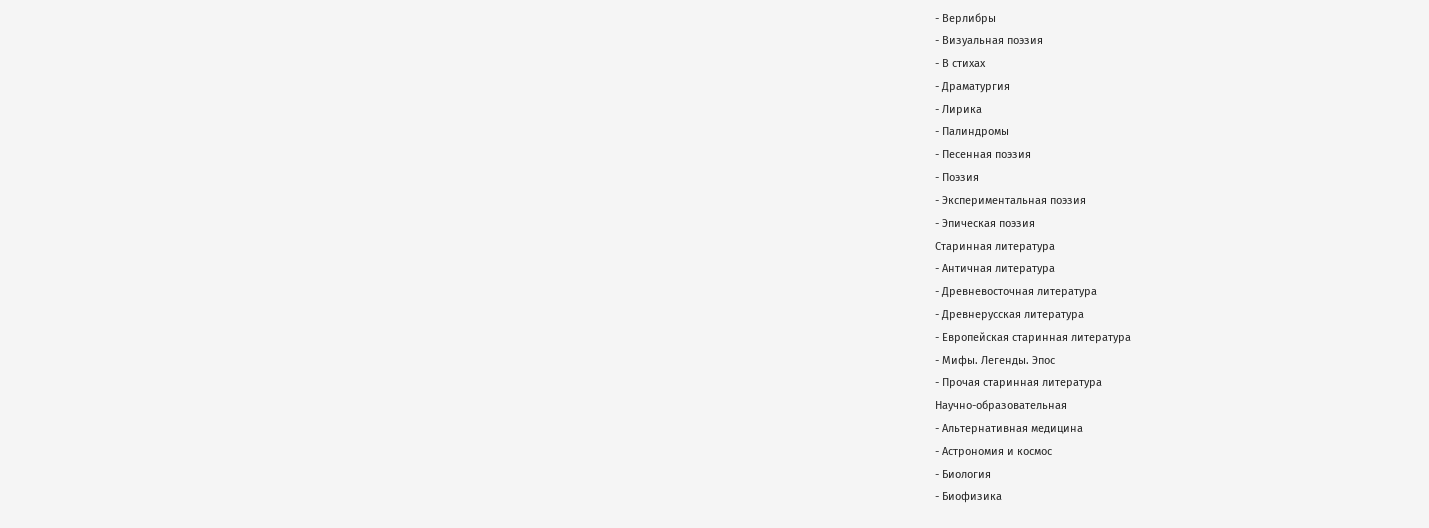- Верлибры
- Визуальная поэзия
- В стихах
- Драматургия
- Лирика
- Палиндромы
- Песенная поэзия
- Поэзия
- Экспериментальная поэзия
- Эпическая поэзия
Старинная литература
- Античная литература
- Древневосточная литература
- Древнерусская литература
- Европейская старинная литература
- Мифы. Легенды. Эпос
- Прочая старинная литература
Научно-образовательная
- Альтернативная медицина
- Астрономия и космос
- Биология
- Биофизика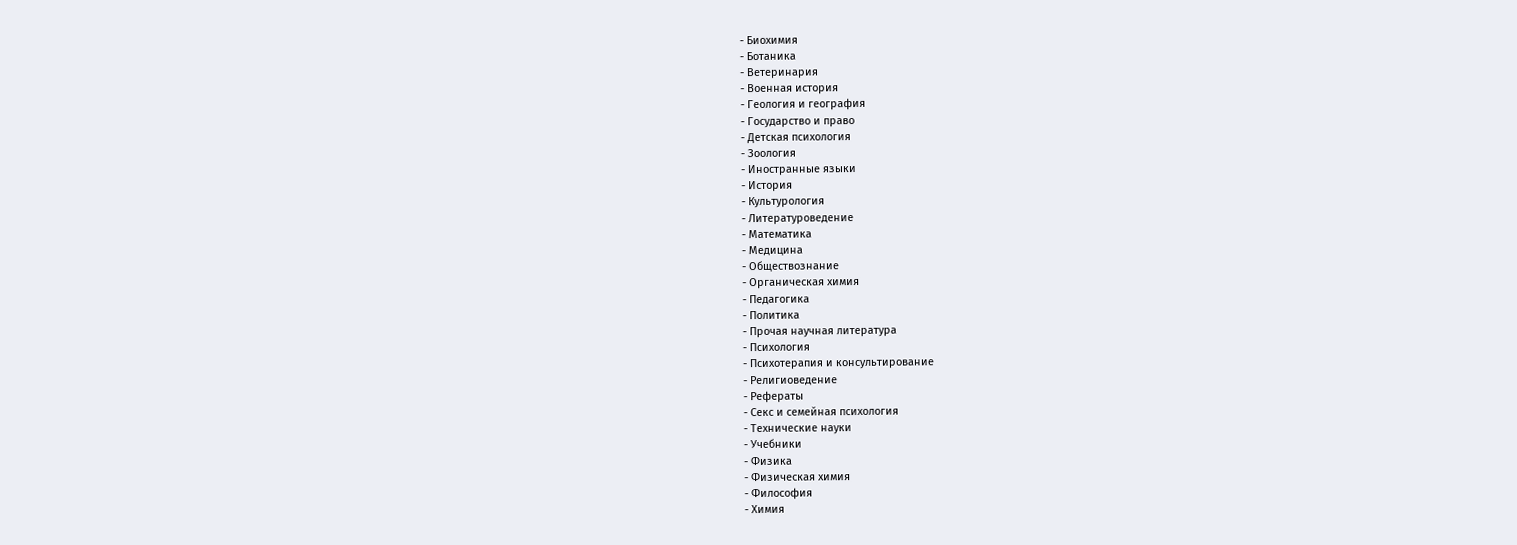- Биохимия
- Ботаника
- Ветеринария
- Военная история
- Геология и география
- Государство и право
- Детская психология
- Зоология
- Иностранные языки
- История
- Культурология
- Литературоведение
- Математика
- Медицина
- Обществознание
- Органическая химия
- Педагогика
- Политика
- Прочая научная литература
- Психология
- Психотерапия и консультирование
- Религиоведение
- Рефераты
- Секс и семейная психология
- Технические науки
- Учебники
- Физика
- Физическая химия
- Философия
- Химия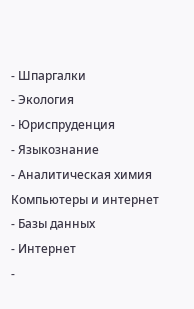- Шпаргалки
- Экология
- Юриспруденция
- Языкознание
- Аналитическая химия
Компьютеры и интернет
- Базы данных
- Интернет
-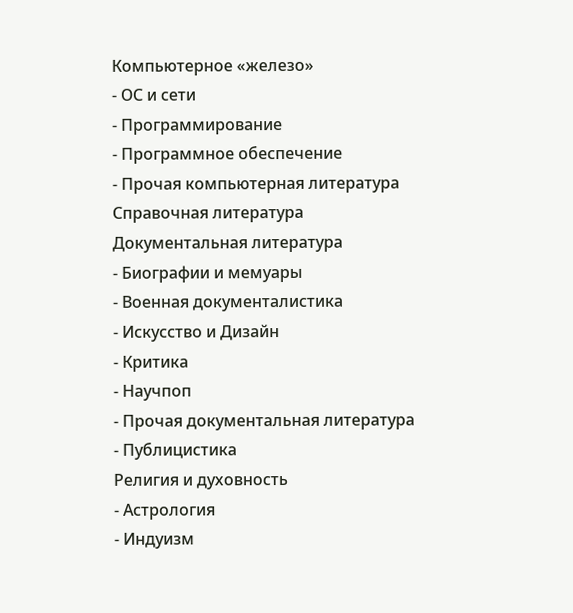Компьютерное «железо»
- ОС и сети
- Программирование
- Программное обеспечение
- Прочая компьютерная литература
Справочная литература
Документальная литература
- Биографии и мемуары
- Военная документалистика
- Искусство и Дизайн
- Критика
- Научпоп
- Прочая документальная литература
- Публицистика
Религия и духовность
- Астрология
- Индуизм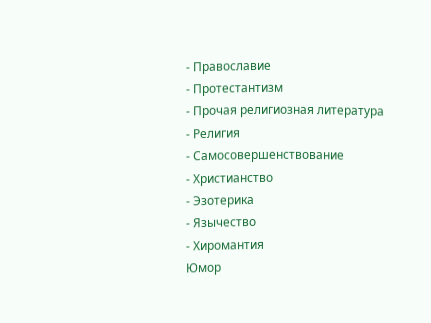- Православие
- Протестантизм
- Прочая религиозная литература
- Религия
- Самосовершенствование
- Христианство
- Эзотерика
- Язычество
- Хиромантия
Юмор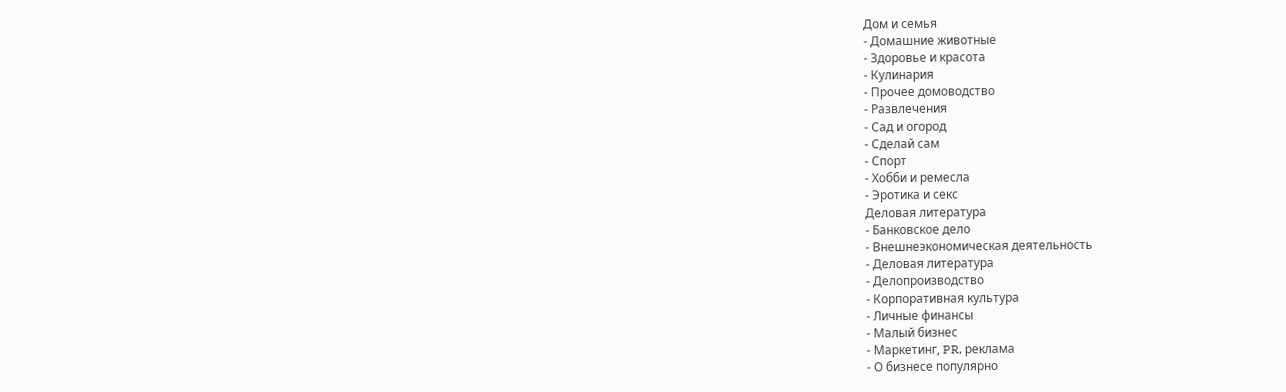Дом и семья
- Домашние животные
- Здоровье и красота
- Кулинария
- Прочее домоводство
- Развлечения
- Сад и огород
- Сделай сам
- Спорт
- Хобби и ремесла
- Эротика и секс
Деловая литература
- Банковское дело
- Внешнеэкономическая деятельность
- Деловая литература
- Делопроизводство
- Корпоративная культура
- Личные финансы
- Малый бизнес
- Маркетинг, PR, реклама
- О бизнесе популярно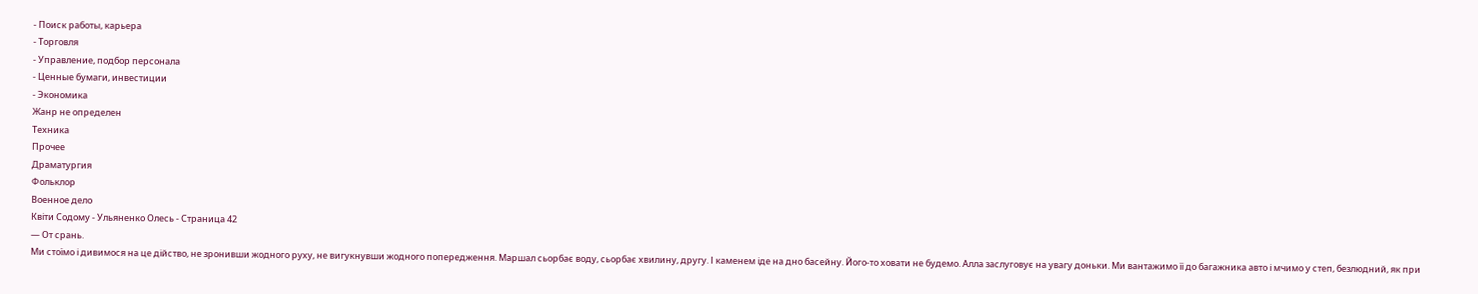- Поиск работы, карьера
- Торговля
- Управление, подбор персонала
- Ценные бумаги, инвестиции
- Экономика
Жанр не определен
Техника
Прочее
Драматургия
Фольклор
Военное дело
Квiти Содому - Ульяненко Олесь - Страница 42
— От срань.
Ми стоїмо і дивимося на це дійство, не зронивши жодного руху, не вигукнувши жодного попередження. Маршал сьорбає воду, сьорбає хвилину, другу. І каменем іде на дно басейну. Його-то ховати не будемо. Алла заслуговує на увагу доньки. Ми вантажимо її до багажника авто і мчимо у степ, безлюдний, як при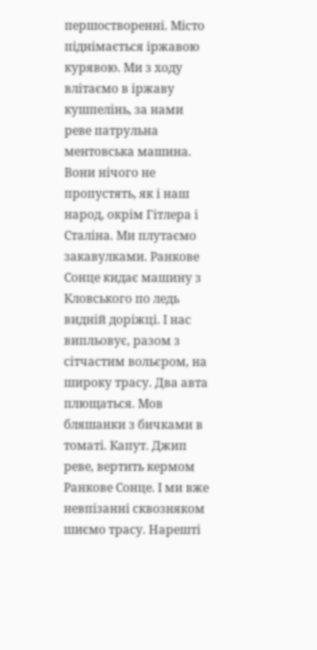першостворенні. Місто піднімається іржавою курявою. Ми з ходу влітаємо в іржаву кушпелінь, за нами реве патрульна ментовська машина. Вони нічого не пропустять, як і наш народ, окрім Гітлера і Сталіна. Ми плутаємо закавулками. Ранкове Сонце кидає машину з Кловського по ледь видній доріжці. І нас випльовує, разом з сітчастим вольєром, на широку трасу. Два авта плющаться. Мов бляшанки з бичками в томаті. Капут. Джип реве, вертить кермом Ранкове Сонце. І ми вже невпізанні сквозняком шиємо трасу. Нарешті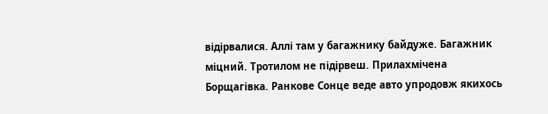відірвалися. Аллі там у багажнику байдуже. Багажник міцний. Тротилом не підірвеш. Прилахмічена Борщагівка. Ранкове Сонце веде авто упродовж якихось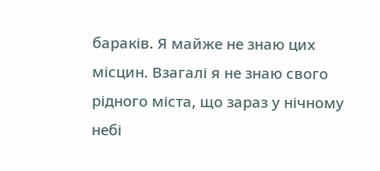бараків. Я майже не знаю цих місцин. Взагалі я не знаю свого рідного міста, що зараз у нічному небі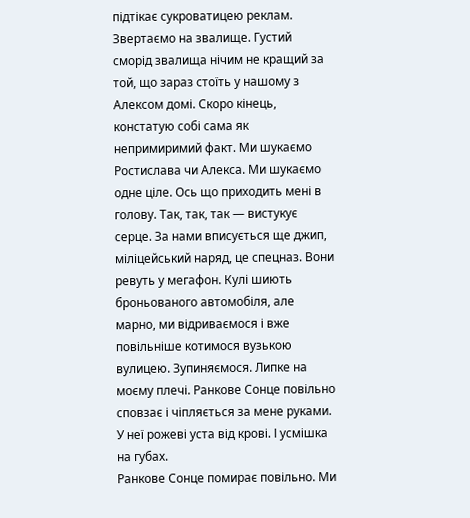підтікає сукроватицею реклам. Звертаємо на звалище. Густий сморід звалища нічим не кращий за той, що зараз стоїть у нашому з Алексом домі. Скоро кінець, констатую собі сама як непримиримий факт. Ми шукаємо Ростислава чи Алекса. Ми шукаємо одне ціле. Ось що приходить мені в голову. Так, так, так — вистукує серце. За нами вписується ще джип, міліцейський наряд, це спецназ. Вони ревуть у мегафон. Кулі шиють броньованого автомобіля, але марно, ми відриваємося і вже повільніше котимося вузькою вулицею. Зупиняємося. Липке на моєму плечі. Ранкове Сонце повільно сповзає і чіпляється за мене руками. У неї рожеві уста від крові. І усмішка на губах.
Ранкове Сонце помирає повільно. Ми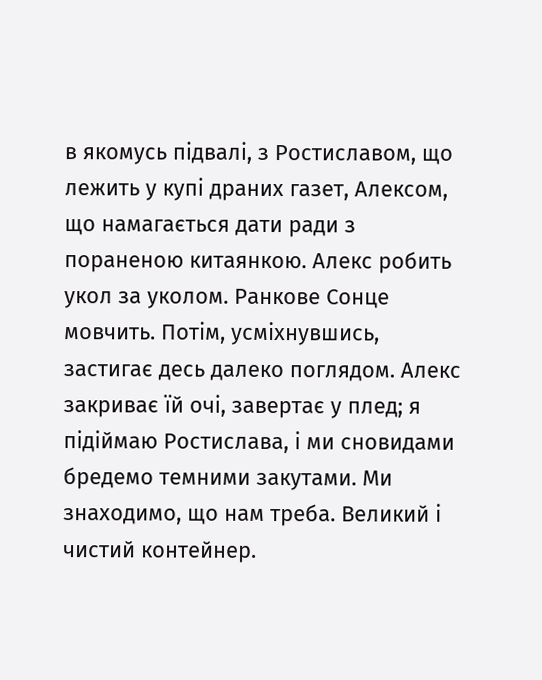в якомусь підвалі, з Ростиславом, що лежить у купі драних газет, Алексом, що намагається дати ради з пораненою китаянкою. Алекс робить укол за уколом. Ранкове Сонце мовчить. Потім, усміхнувшись, застигає десь далеко поглядом. Алекс закриває їй очі, завертає у плед; я підіймаю Ростислава, і ми сновидами бредемо темними закутами. Ми знаходимо, що нам треба. Великий і чистий контейнер.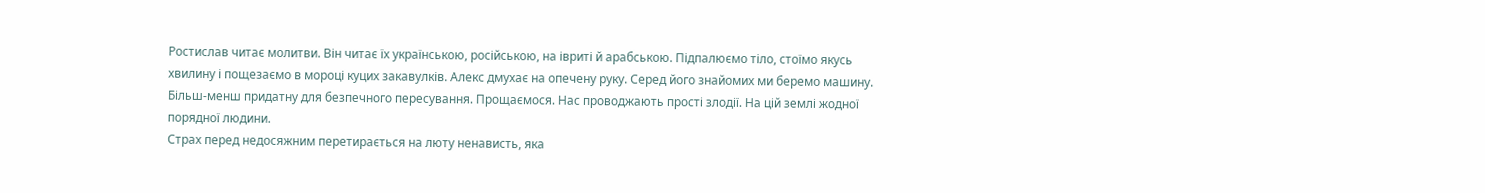Ростислав читає молитви. Він читає їх українською, російською, на івриті й арабською. Підпалюємо тіло, стоїмо якусь хвилину і пощезаємо в мороці куцих закавулків. Алекс дмухає на опечену руку. Серед його знайомих ми беремо машину. Більш-менш придатну для безпечного пересування. Прощаємося. Нас проводжають прості злодії. На цій землі жодної порядної людини.
Страх перед недосяжним перетирається на люту ненависть, яка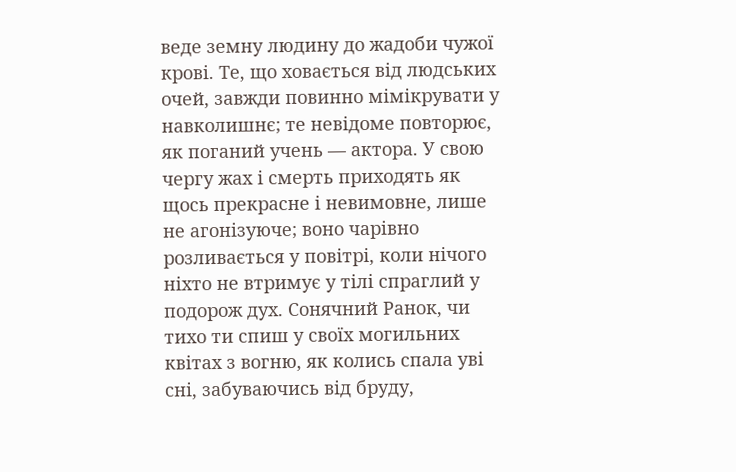веде земну людину до жадоби чужої крові. Те, що ховається від людських очей, завжди повинно мімікрувати у навколишнє; те невідоме повторює, як поганий учень — актора. У свою чергу жах і смерть приходять як щось прекрасне і невимовне, лише не агонізуюче; воно чарівно розливається у повітрі, коли нічого ніхто не втримує у тілі спраглий у подорож дух. Сонячний Ранок, чи тихо ти спиш у своїх могильних квітах з вогню, як колись спала уві сні, забуваючись від бруду,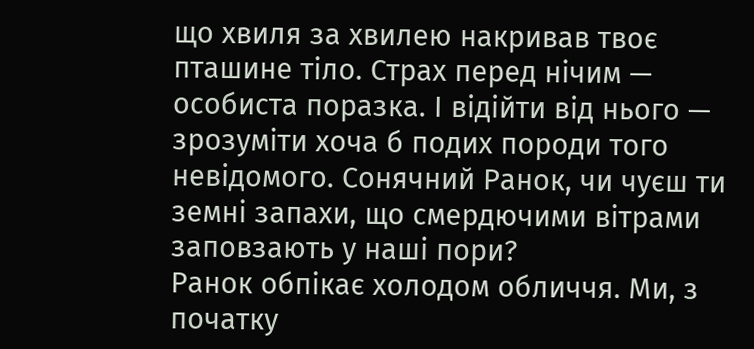що хвиля за хвилею накривав твоє пташине тіло. Страх перед нічим — особиста поразка. І відійти від нього — зрозуміти хоча б подих породи того невідомого. Сонячний Ранок, чи чуєш ти земні запахи, що смердючими вітрами заповзають у наші пори?
Ранок обпікає холодом обличчя. Ми, з початку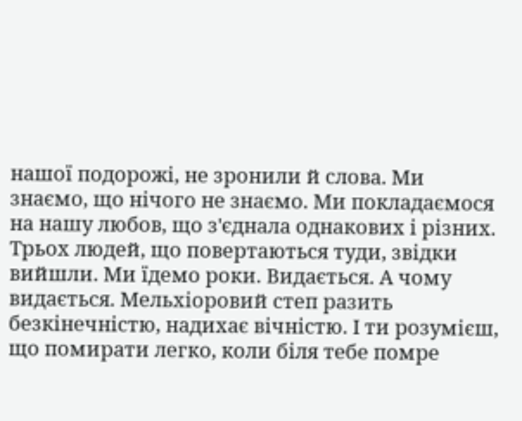нашої подорожі, не зронили й слова. Ми знаємо, що нічого не знаємо. Ми покладаємося на нашу любов, що з'єднала однакових і різних. Трьох людей, що повертаються туди, звідки вийшли. Ми їдемо роки. Видається. А чому видається. Мельхіоровий степ разить безкінечністю, надихає вічністю. І ти розумієш, що помирати легко, коли біля тебе помре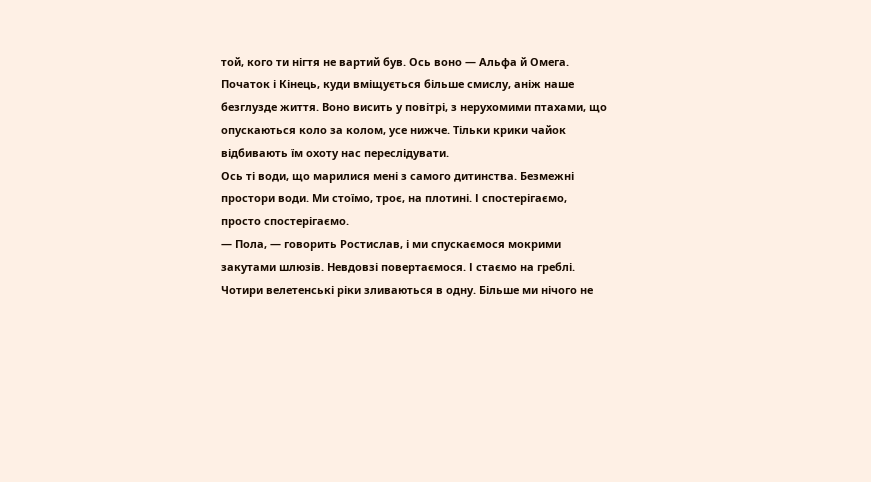той, кого ти нігтя не вартий був. Ось воно — Альфа й Омега. Початок і Кінець, куди вміщується більше смислу, аніж наше безглузде життя. Воно висить у повітрі, з нерухомими птахами, що опускаються коло за колом, усе нижче. Тільки крики чайок відбивають їм охоту нас переслідувати.
Ось ті води, що марилися мені з самого дитинства. Безмежні простори води. Ми стоїмо, троє, на плотині. І спостерігаємо, просто спостерігаємо.
— Пола, — говорить Ростислав, і ми спускаємося мокрими закутами шлюзів. Невдовзі повертаємося. І стаємо на греблі. Чотири велетенські ріки зливаються в одну. Більше ми нічого не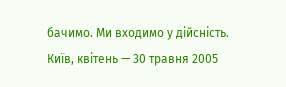бачимо. Ми входимо у дійсність.
Київ, квітень — 30 травня 2005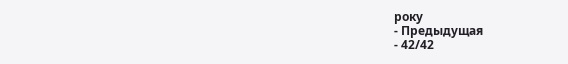року
- Предыдущая
- 42/42